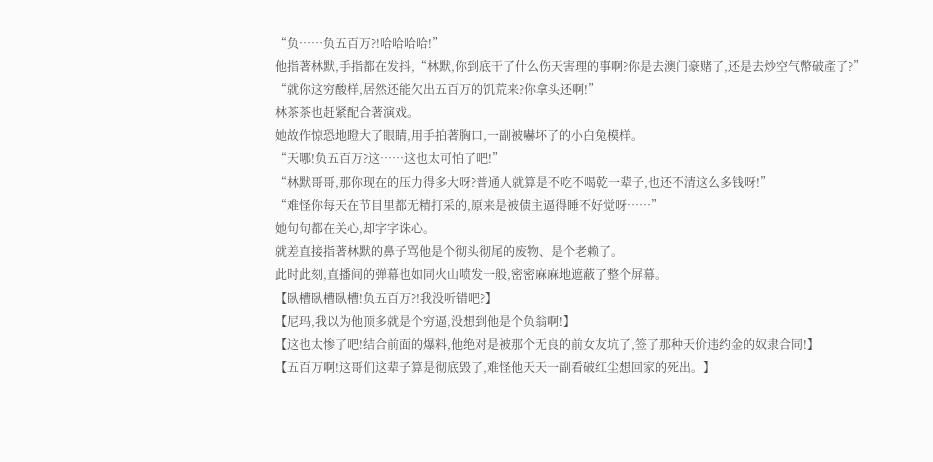“负……负五百万?!哈哈哈哈!”
他指著林默,手指都在发抖,“林默,你到底干了什么伤天害理的事啊?你是去澳门豪赌了,还是去炒空气幣破產了?”
“就你这穷酸样,居然还能欠出五百万的饥荒来?你拿头还啊!”
林茶茶也赶紧配合著演戏。
她故作惊恐地瞪大了眼睛,用手拍著胸口,一副被嚇坏了的小白兔模样。
“天哪!负五百万?这……这也太可怕了吧!”
“林默哥哥,那你现在的压力得多大呀?普通人就算是不吃不喝乾一辈子,也还不清这么多钱呀!”
“难怪你每天在节目里都无精打采的,原来是被债主逼得睡不好觉呀……”
她句句都在关心,却字字诛心。
就差直接指著林默的鼻子骂他是个彻头彻尾的废物、是个老赖了。
此时此刻,直播间的弹幕也如同火山喷发一般,密密麻麻地遮蔽了整个屏幕。
【臥槽臥槽臥槽!负五百万?!我没听错吧?】
【尼玛,我以为他顶多就是个穷逼,没想到他是个负翁啊!】
【这也太惨了吧!结合前面的爆料,他绝对是被那个无良的前女友坑了,签了那种天价违约金的奴隶合同!】
【五百万啊!这哥们这辈子算是彻底毁了,难怪他天天一副看破红尘想回家的死出。】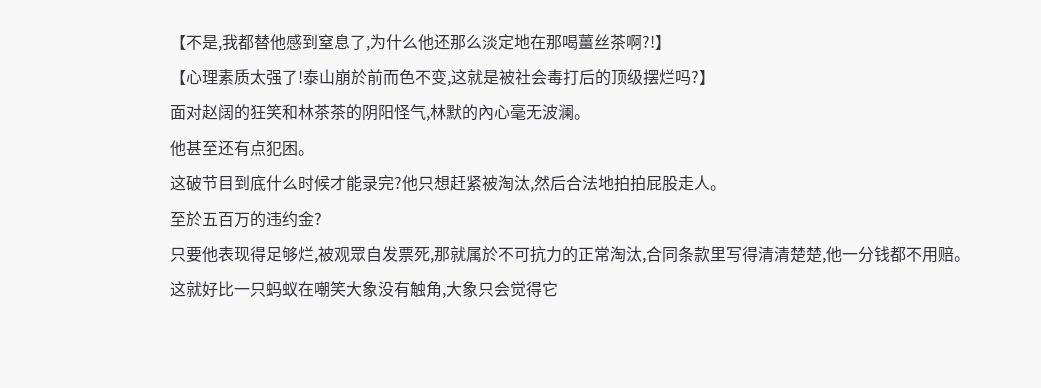【不是,我都替他感到窒息了,为什么他还那么淡定地在那喝薑丝茶啊?!】
【心理素质太强了!泰山崩於前而色不变,这就是被社会毒打后的顶级摆烂吗?】
面对赵阔的狂笑和林茶茶的阴阳怪气,林默的內心毫无波澜。
他甚至还有点犯困。
这破节目到底什么时候才能录完?他只想赶紧被淘汰,然后合法地拍拍屁股走人。
至於五百万的违约金?
只要他表现得足够烂,被观眾自发票死,那就属於不可抗力的正常淘汰,合同条款里写得清清楚楚,他一分钱都不用赔。
这就好比一只蚂蚁在嘲笑大象没有触角,大象只会觉得它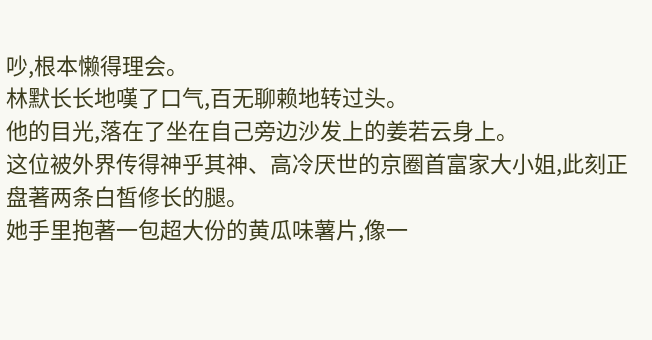吵,根本懒得理会。
林默长长地嘆了口气,百无聊赖地转过头。
他的目光,落在了坐在自己旁边沙发上的姜若云身上。
这位被外界传得神乎其神、高冷厌世的京圈首富家大小姐,此刻正盘著两条白皙修长的腿。
她手里抱著一包超大份的黄瓜味薯片,像一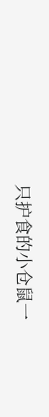只护食的小仓鼠一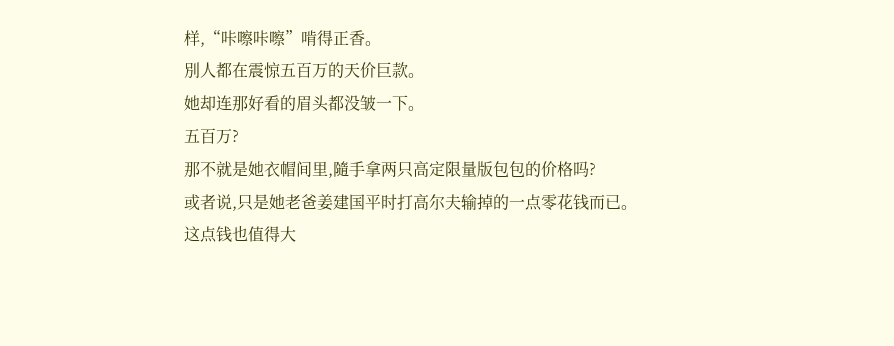样,“咔嚓咔嚓”啃得正香。
別人都在震惊五百万的天价巨款。
她却连那好看的眉头都没皱一下。
五百万?
那不就是她衣帽间里,隨手拿两只高定限量版包包的价格吗?
或者说,只是她老爸姜建国平时打高尔夫输掉的一点零花钱而已。
这点钱也值得大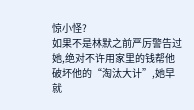惊小怪?
如果不是林默之前严厉警告过她,绝对不许用家里的钱帮他破坏他的“淘汰大计”,她早就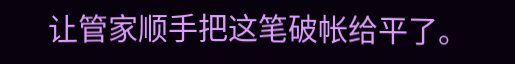让管家顺手把这笔破帐给平了。